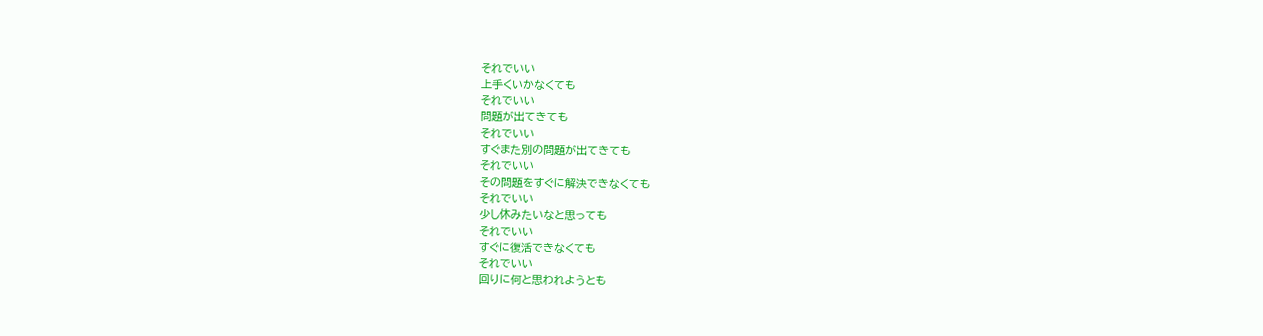それでいい
上手くいかなくても
それでいい
問題が出てきても
それでいい
すぐまた別の問題が出てきても
それでいい
その問題をすぐに解決できなくても
それでいい
少し休みたいなと思っても
それでいい
すぐに復活できなくても
それでいい
回りに何と思われようとも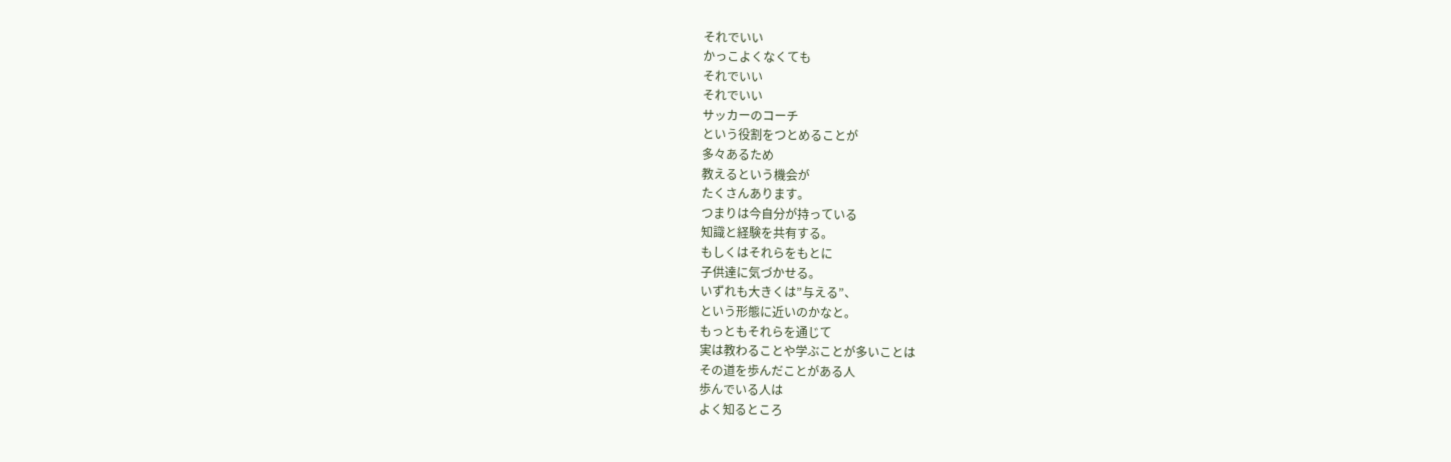それでいい
かっこよくなくても
それでいい
それでいい
サッカーのコーチ
という役割をつとめることが
多々あるため
教えるという機会が
たくさんあります。
つまりは今自分が持っている
知識と経験を共有する。
もしくはそれらをもとに
子供達に気づかせる。
いずれも大きくは”与える”、
という形態に近いのかなと。
もっともそれらを通じて
実は教わることや学ぶことが多いことは
その道を歩んだことがある人
歩んでいる人は
よく知るところ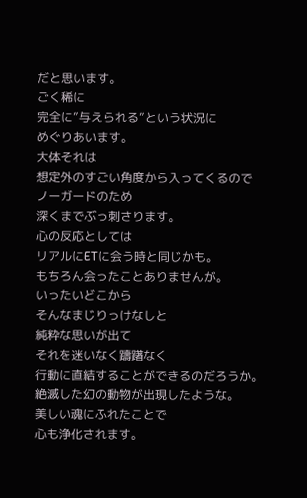だと思います。
ごく稀に
完全に”与えられる”という状況に
めぐりあいます。
大体それは
想定外のすごい角度から入ってくるので
ノーガードのため
深くまでぶっ刺さります。
心の反応としては
リアルにETに会う時と同じかも。
もちろん会ったことありませんが。
いったいどこから
そんなまじりっけなしと
純粋な思いが出て
それを迷いなく躊躇なく
行動に直結することができるのだろうか。
絶滅した幻の動物が出現したような。
美しい魂にふれたことで
心も浄化されます。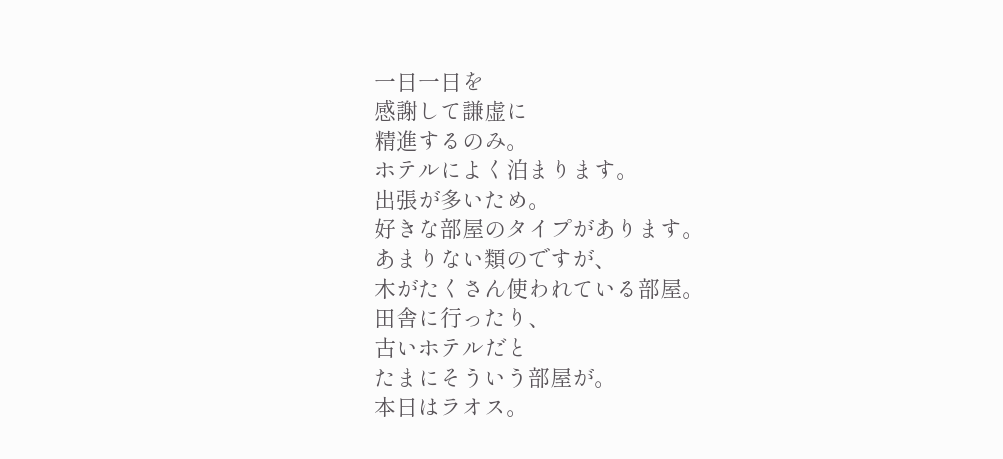一日一日を
感謝して謙虚に
精進するのみ。
ホテルによく泊まります。
出張が多いため。
好きな部屋のタイプがあります。
あまりない類のですが、
木がたくさん使われている部屋。
田舎に行ったり、
古いホテルだと
たまにそういう部屋が。
本日はラオス。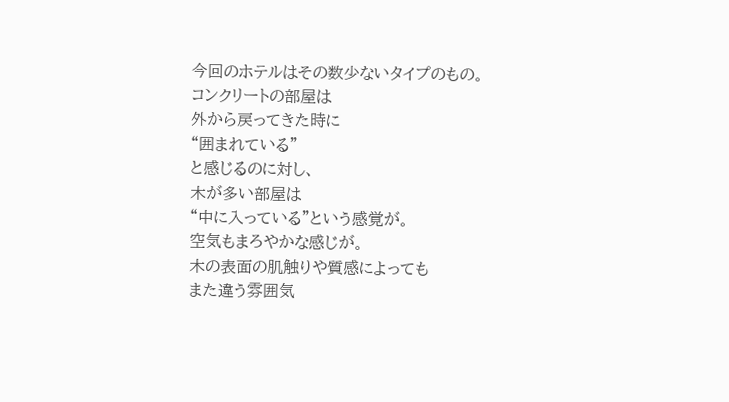今回のホテルはその数少ないタイプのもの。
コンクリートの部屋は
外から戻ってきた時に
“囲まれている”
と感じるのに対し、
木が多い部屋は
“中に入っている”という感覚が。
空気もまろやかな感じが。
木の表面の肌触りや質感によっても
また違う雰囲気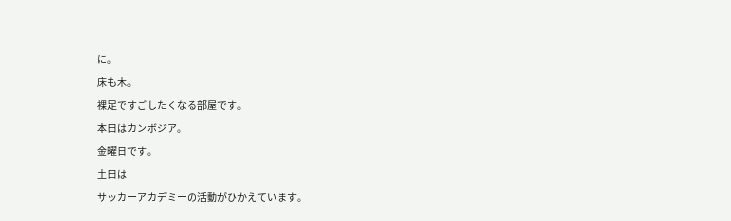に。
床も木。
裸足ですごしたくなる部屋です。
本日はカンボジア。
金曜日です。
土日は
サッカーアカデミーの活動がひかえています。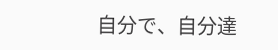自分で、自分達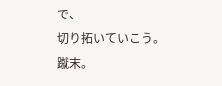で、
切り拓いていこう。
蹴末。